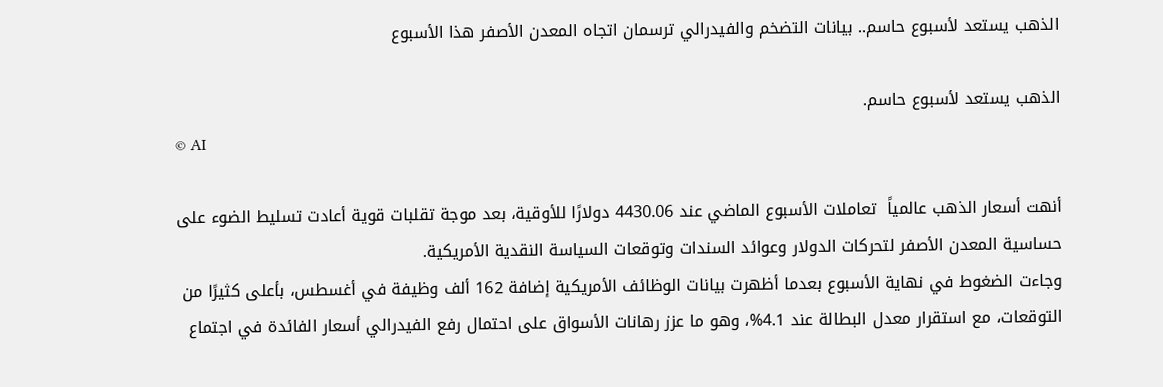الذهب يستعد لأسبوع حاسم.. بيانات التضخم والفيدرالي ترسمان اتجاه المعدن الأصفر هذا الأسبوع

الذهب يستعد لأسبوع حاسم.
© AI

أنهت أسعار الذهب عالمياً  تعاملات الأسبوع الماضي عند 4430.06 دولارًا للأوقية، بعد موجة تقلبات قوية أعادت تسليط الضوء على حساسية المعدن الأصفر لتحركات الدولار وعوائد السندات وتوقعات السياسة النقدية الأمريكية.
وجاءت الضغوط في نهاية الأسبوع بعدما أظهرت بيانات الوظائف الأمريكية إضافة 162 ألف وظيفة في أغسطس، بأعلى كثيرًا من التوقعات، مع استقرار معدل البطالة عند 4.1%، وهو ما عزز رهانات الأسواق على احتمال رفع الفيدرالي أسعار الفائدة في اجتماع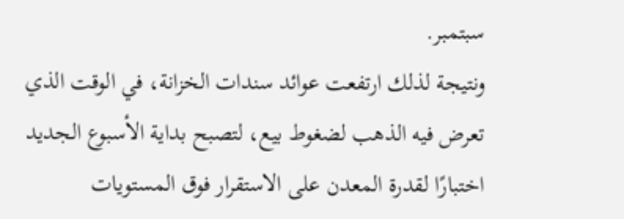سبتمبر.
ونتيجة لذلك ارتفعت عوائد سندات الخزانة، في الوقت الذي تعرض فيه الذهب لضغوط بيع، لتصبح بداية الأسبوع الجديد اختبارًا لقدرة المعدن على الاستقرار فوق المستويات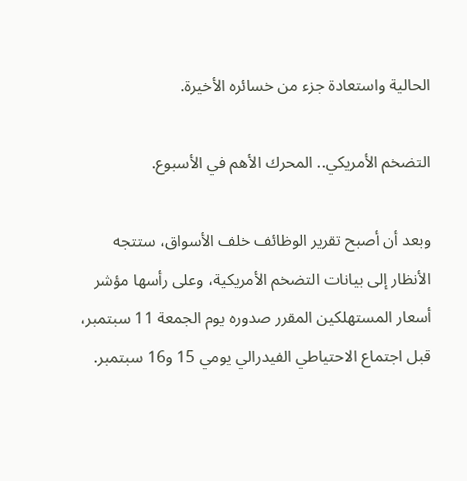الحالية واستعادة جزء من خسائره الأخيرة.

التضخم الأمريكي.. المحرك الأهم في الأسبوع.

وبعد أن أصبح تقرير الوظائف خلف الأسواق، ستتجه الأنظار إلى بيانات التضخم الأمريكية، وعلى رأسها مؤشر أسعار المستهلكين المقرر صدوره يوم الجمعة 11 سبتمبر، قبل اجتماع الاحتياطي الفيدرالي يومي 15 و16 سبتمبر.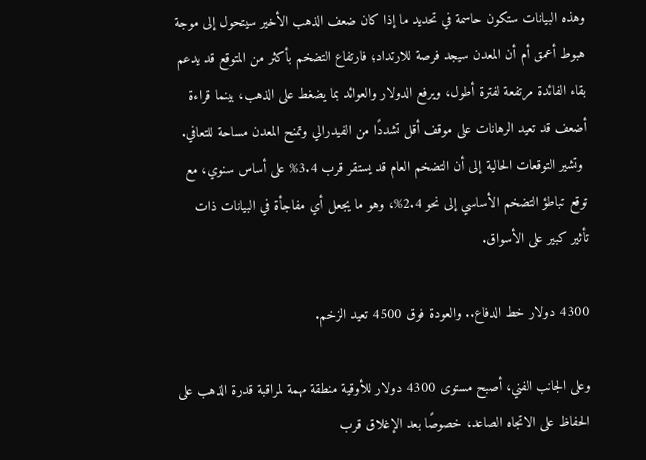وهذه البيانات ستكون حاسمة في تحديد ما إذا كان ضعف الذهب الأخير سيتحول إلى موجة هبوط أعمق أم أن المعدن سيجد فرصة للارتداد؛ فارتفاع التضخم بأكثر من المتوقع قد يدعم بقاء الفائدة مرتفعة لفترة أطول، ويرفع الدولار والعوائد بما يضغط على الذهب، بينما قراءة أضعف قد تعيد الرهانات على موقف أقل تشددًا من الفيدرالي وتمنح المعدن مساحة للتعافي.
 وتشير التوقعات الحالية إلى أن التضخم العام قد يستقر قرب 3.4% على أساس سنوي، مع توقع تباطؤ التضخم الأساسي إلى نحو 2.4%، وهو ما يجعل أي مفاجأة في البيانات ذات تأثير كبير على الأسواق.

4300 دولار خط الدفاع.. والعودة فوق 4500 تعيد الزخم.

وعلى الجانب الفني، أصبح مستوى 4300 دولار للأوقية منطقة مهمة لمراقبة قدرة الذهب على الحفاظ على الاتجاه الصاعد، خصوصًا بعد الإغلاق قرب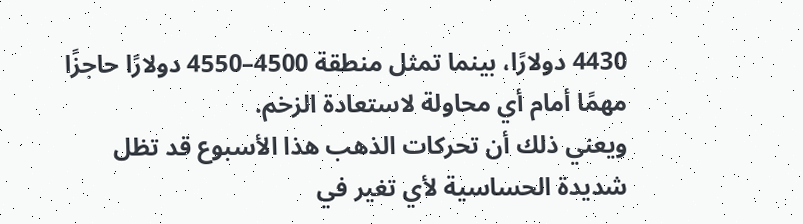4430 دولارًا، بينما تمثل منطقة 4500–4550 دولارًا حاجزًا مهمًا أمام أي محاولة لاستعادة الزخم.
ويعني ذلك أن تحركات الذهب هذا الأسبوع قد تظل شديدة الحساسية لأي تغير في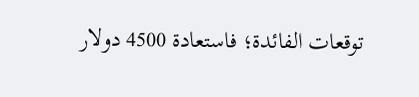توقعات الفائدة؛ فاستعادة 4500 دولار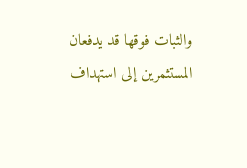والثبات فوقها قد يدفعان المستثمرين إلى استهداف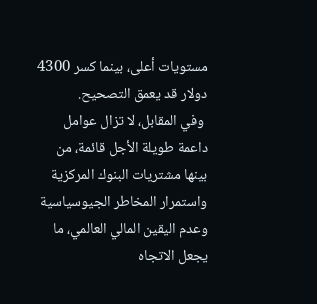مستويات أعلى، بينما كسر 4300 دولار قد يعمق التصحيح.
 وفي المقابل، لا تزال عوامل داعمة طويلة الأجل قائمة، من بينها مشتريات البنوك المركزية واستمرار المخاطر الجيوسياسية وعدم اليقين المالي العالمي، ما يجعل الاتجاه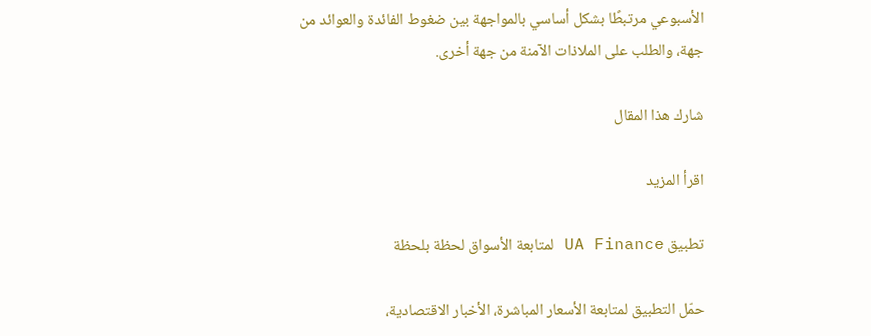الأسبوعي مرتبطًا بشكل أساسي بالمواجهة بين ضغوط الفائدة والعوائد من جهة، والطلب على الملاذات الآمنة من جهة أخرى.

شارك هذا المقال

اقرأ المزيد

تطبيق UA Finance لمتابعة الأسواق لحظة بلحظة

حمّل التطبيق لمتابعة الأسعار المباشرة، الأخبار الاقتصادية،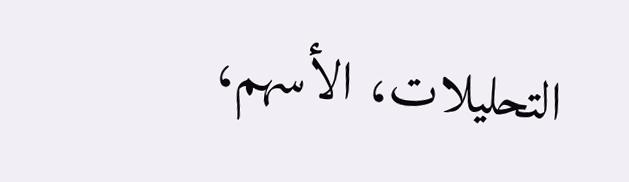التحليلات، الأسهم،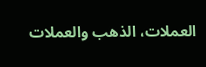العملات، الذهب والعملات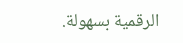الرقمية بسهولة.